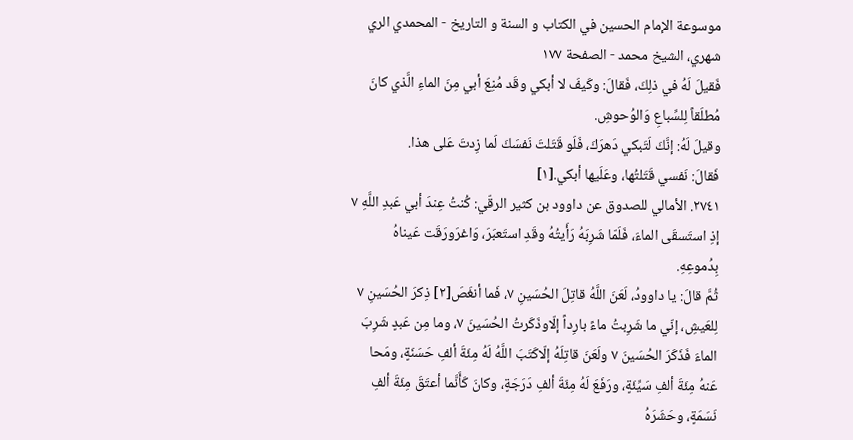موسوعة الإمام الحسين في الكتاب و السنة و التاريخ - المحمدي الري شهري، الشيخ محمد - الصفحة ١٧٧
فَقيلَ لَهُ في ذلِكَ، فَقالَ: وكَيفَ لا أبكي وقَد مُنِعَ أبي مِنَ الماءِ الَّذي كانَ مُطلَقاً لِلسِّباعِ وَالوُحوشِ.
وقيلَ لَهُ: إنَّكَ لَتَبكي دَهرَكَ، فَلَو قَتَلتَ نَفسَكَ لَما زِدتَ عَلى هذا.
فَقالَ: نَفسي قَتَلتُها، وعَلَيها أبكي.[١]
٢٧٤١. الأمالي للصدوق عن داوود بن كثير الرقّي: كُنتُ عِندَ أبي عَبدِ اللَّهِ ٧ إذِ استَسقَى الماءَ، فَلَمّا شَرِبَهُ رَأَيتُهُ وقَدِ استَعبَرَ، وَاغرَورَقَت عَيناهُ بِدُموعِهِ.
ثُمَّ قالَ: يا داوودُ، لَعَنَ اللَّهُ قاتِلَ الحُسَينِ ٧، فَما أنغَصَ[٢] ذِكرَ الحُسَينِ ٧ لِلعَيشِ، إنّي ما شَرِبتُ ماءً بارِداً إلّاوذَكَرتُ الحُسَينَ ٧، وما مِن عَبدٍ شَرِبَ الماءَ فَذَكَرَ الحُسَينَ ٧ ولَعَنَ قاتِلَهُ إلّاكَتَبَ اللَّهُ لَهُ مِئَةَ ألفِ حَسَنَةٍ، ومَحا عَنهُ مِئَةَ ألفِ سَيِّئَةٍ، ورَفَعَ لَهُ مِئَةَ ألفِ دَرَجَةٍ، وكانَ كَأَنَّما أعتَقَ مِئَةَ ألفِ نَسَمَةٍ، وحَشَرَهُ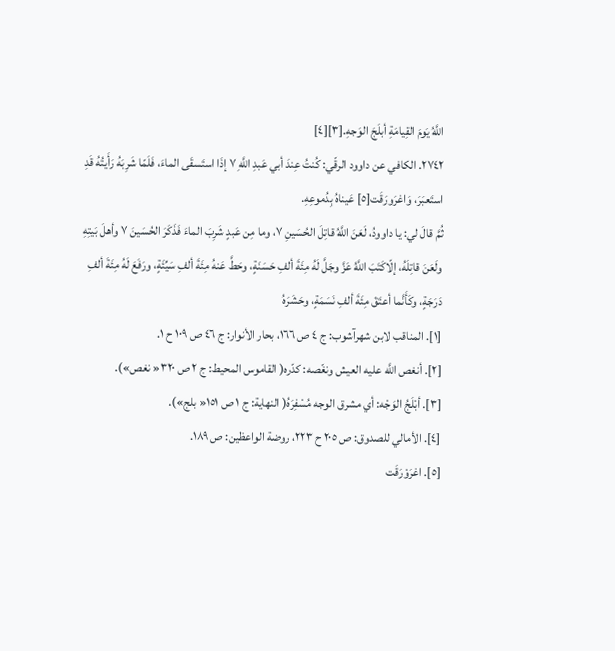اللَّهُ يَومَ القِيامَةِ أبلَجَ الوَجهِ.[٣][٤]
٢٧٤٢. الكافي عن داوود الرقّي: كُنتُ عِندَ أبي عَبدِ اللَّهِ ٧ إذَا استَسقَى الماءَ، فَلَمّا شَرِبَهُ رَأَيتُهُ قَدِ استَعبَرَ، وَاغرَورَقَت[٥] عَيناهُ بِدُموعِهِ.
ثُمَّ قالَ لي: يا داوودُ، لَعَنَ اللَّهُ قاتِلَ الحُسَينِ ٧، وما مِن عَبدٍ شَرِبَ الماءَ فَذَكَرَ الحُسَينَ ٧ وأهلَ بَيتِهِ ولَعَنَ قاتِلَهُ، إلّاكَتَبَ اللَّهُ عَزَّ وجَلَّ لَهُ مِئَةَ ألفِ حَسَنَةٍ، وحَطَّ عَنهُ مِئَةَ ألفِ سَيِّئَةٍ، ورَفَعَ لَهُ مِئَةَ ألفِ دَرَجَةٍ، وكَأَنَّما أعتَقَ مِئَةَ ألفِ نَسَمَةٍ، وحَشَرَهُ
[١]. المناقب لابن شهرآشوب: ج ٤ ص ١٦٦، بحار الأنوار: ج ٤٦ ص ١٠٩ ح ١.
[٢]. أنغص اللَّه عليه العيش ونغّصه: كدّره( القاموس المحيط: ج ٢ ص ٣٢٠« نغص»).
[٣]. أبْلَجُ الوَجْه: أي مشرق الوجه مُسْفِرَهُ( النهاية: ج ١ ص ١٥١« بلج»).
[٤]. الأمالي للصدوق: ص ٢٠٥ ح ٢٢٣، روضة الواعظين: ص ١٨٩.
[٥]. اغرَوْرَقَت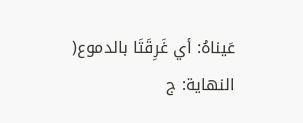عَيناهُ: أي غَرِقَتَا بالدموع( النهاية: ج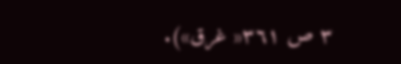٣ ص ٣٦١« غرق»).